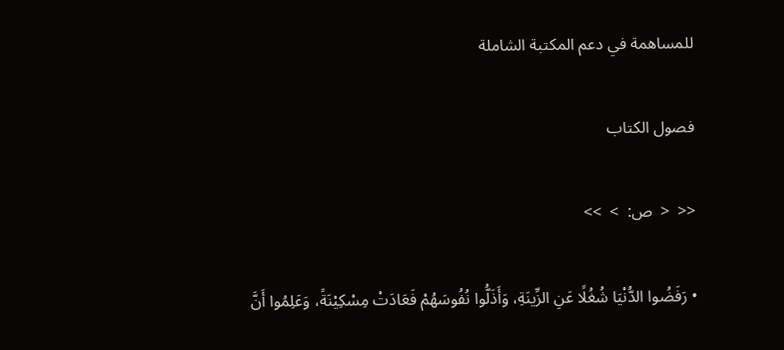للمساهمة في دعم المكتبة الشاملة

فصول الكتاب

<<  <  ص:  >  >>

• رَفَضُوا الدُّنْيَا شُغُلًا عَنِ الزِّينَةِ، وَأَذَلُّوا نُفُوسَهُمْ فَعَادَتْ مِسْكِيْنَةً، وَعَلِمُوا أَنَّ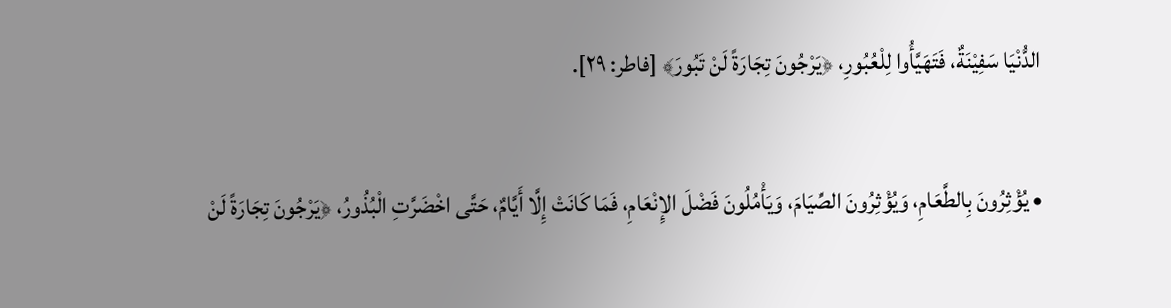الدُّنْيَا سَفِيْنَةٌ، فَتَهَيَّأُوا لِلْعُبُورِ، ﴿يَرْجُونَ تِجَارَةً لَنْ تَبُورَ﴾ [فاطر: ٢٩].

• يُؤْثِرُونَ بِالطَّعَامِ، وَيُؤْثِرُونَ الصِّيَامَ، وَيَأْمُلُونَ فَضْلَ الإِنْعَامِ، فَمَا كَانَتْ إِلَّا أَيَّامٌ، حَتَّى اخْضَرَّتِ الْبُذُورُ، ﴿يَرْجُونَ تِجَارَةً لَنْ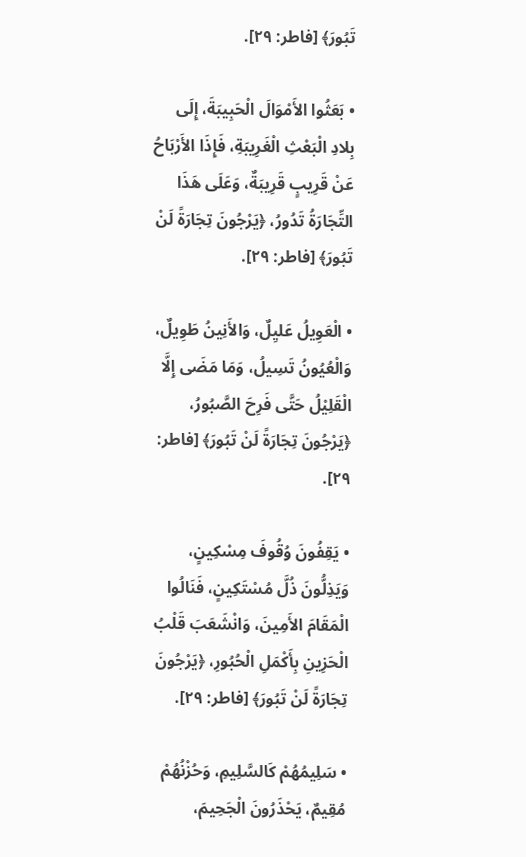تَبُورَ﴾ [فاطر: ٢٩].

• بَعَثُوا الأَمْوَالَ الْحَبِيبَةَ، إِلَى بِلادِ الْبَعْثِ الْغَرِيبَةِ، فَإِذَا الأَرْبَاحُ عَنْ قَرِيبٍ قَرِيبَةٌ، وَعَلَى هَذَا التِّجَارَةُ تَدُورُ، ﴿يَرْجُونَ تِجَارَةً لَنْ تَبُورَ﴾ [فاطر: ٢٩].

• الْعَوِيلُ عَليِلٌ، وَالأَنِينُ طَوِيلٌ، وَالْعُيُونُ تَسِيلُ، وَمَا مَضَى إِلَّا الْقَلِيْلُ حَتَّى فَرِحَ الصَّبُورُ، ﴿يَرْجُونَ تِجَارَةً لَنْ تَبُورَ﴾ [فاطر: ٢٩].

• يَقِفُونَ وُقُوفَ مِسْكِينٍ، وَيَذِلُّونَ ذُلَّ مُسْتَكِينٍ، فَنَالُوا الْمَقَامَ الأَمِينَ، وَانْشَعَبَ قَلْبُ الْحَزِينِ بِأَكْمَلِ الْحُبُورِ، ﴿يَرْجُونَ تِجَارَةً لَنْ تَبُورَ﴾ [فاطر: ٢٩].

• سَلِيمُهُمْ كَالسَّلِيمِ، وَحُزْنُهُمْ مُقِيمٌ، يَحْذَرُونَ الْجَحِيمَ،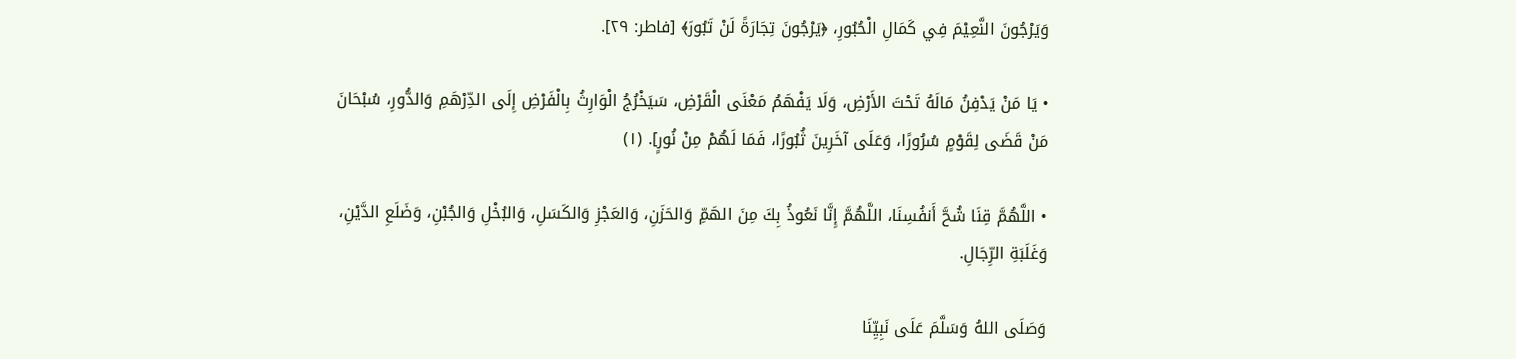وَيَرْجُونَ النَّعِيْمَ فِي كَمَالِ الْحُبُورِ، ﴿يَرْجُونَ تِجَارَةً لَنْ تَبُورَ﴾ [فاطر: ٢٩].

• يَا مَنْ يَدْفِنُ مَالَهُ تَحْتَ الأَرْضِ، وَلَا يَفْهَمُ مَعْنَى الْقَرْضِ، سَيَخْرُجُ الْوَارِثُ بِالْفَرْضِ إِلَى الدِّرْهَمِ وَالدُّورِ، سُبْحَانَ مَنْ قَضَى لِقَوْمٍ سُرُورًا، وَعَلَى آخَرِينَ ثُبُورًا، فَمَا لَهُمْ مِنْ نُورٍ]. (١)

• اللَّهُمَّ قِنَا شُحَّ أَنفُسِنَا، اللَّهُمَّ إِنَّا نَعُوذُ بِكَ مِنَ الهَمِّ وَالحَزَنِ، وَالعَجْزِ وَالكَسَلِ، وَالبُخْلِ وَالجُبْنِ، وَضَلَعِ الدَّيْنِ، وَغَلَبَةِ الرِّجَالِ.

وَصَلَى اللهُ وَسَلَّمَ عَلَى نَبِيِّنَا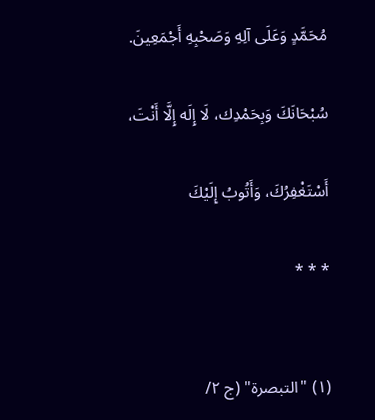مُحَمَّدٍ وَعَلَى آلِهِ وَصَحْبِهِ أَجْمَعِينَ.

سُبْحَانَكَ وَبِحَمْدِك، لَا إِلَه إِلَّا أَنْتَ،

أَسْتَغْفِرُكَ، وَأَتُوبُ إِلَيْكَ

* * *


(١) "التبصرة" (ج ٢/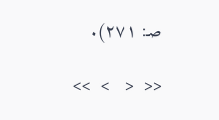صـ: ٢٧١).

<<  <   >  >>